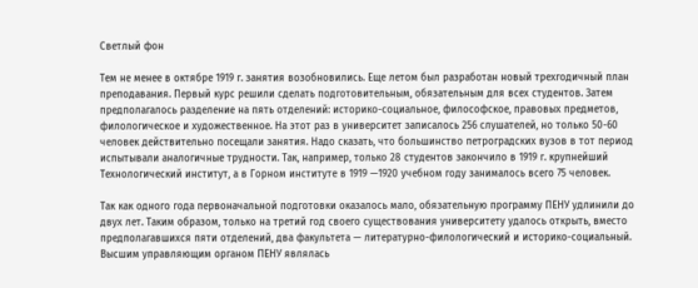Светлый фон

Тем не менее в октябре 1919 г. занятия возобновились. Еще летом был разработан новый трехгодичный план преподавания. Первый курс решили сделать подготовительным, обязательным для всех студентов. Затем предполагалось разделение на пять отделений: историко-социальное, философское, правовых предметов, филологическое и художественное. На этот раз в университет записалось 256 слушателей, но только 50-60 человек действительно посещали занятия. Надо сказать, что большинство петроградских вузов в тот период испытывали аналогичные трудности. Так, например, только 28 студентов закончило в 1919 г. крупнейший Технологический институт, а в Горном институте в 1919 —1920 учебном году занималось всего 75 человек.

Так как одного года первоначальной подготовки оказалось мало, обязательную программу ПЕНУ удлинили до двух лет. Таким образом, только на третий год своего существования университету удалось открыть, вместо предполагавшихся пяти отделений, два факультета — литературно-филологический и историко-социальный. Высшим управляющим органом ПЕНУ являлась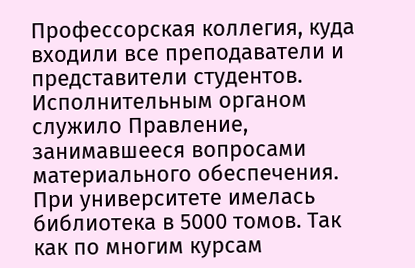Профессорская коллегия, куда входили все преподаватели и представители студентов. Исполнительным органом служило Правление, занимавшееся вопросами материального обеспечения. При университете имелась библиотека в 5000 томов. Так как по многим курсам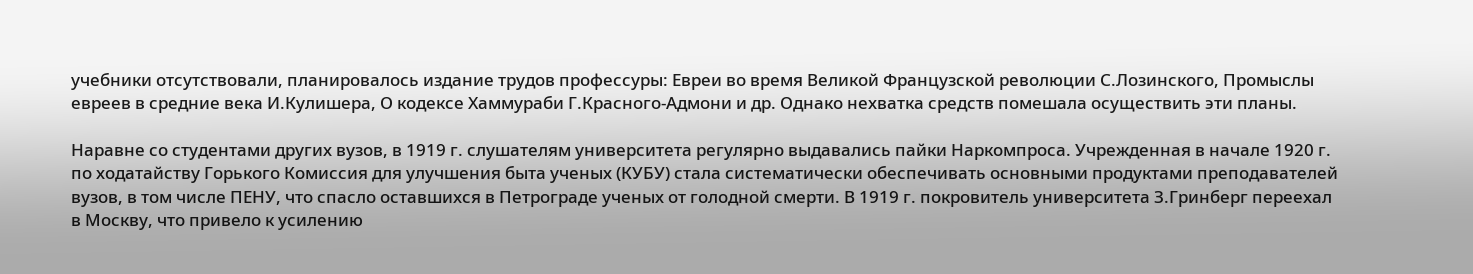учебники отсутствовали, планировалось издание трудов профессуры: Евреи во время Великой Французской революции С.Лозинского, Промыслы евреев в средние века И.Кулишера, О кодексе Хаммураби Г.Красного-Адмони и др. Однако нехватка средств помешала осуществить эти планы.

Наравне со студентами других вузов, в 1919 г. слушателям университета регулярно выдавались пайки Наркомпроса. Учрежденная в начале 1920 г. по ходатайству Горького Комиссия для улучшения быта ученых (КУБУ) стала систематически обеспечивать основными продуктами преподавателей вузов, в том числе ПЕНУ, что спасло оставшихся в Петрограде ученых от голодной смерти. В 1919 г. покровитель университета З.Гринберг переехал в Москву, что привело к усилению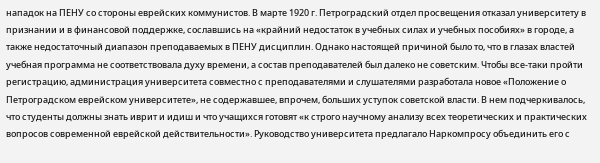нападок на ПЕНУ со стороны еврейских коммунистов. В марте 1920 г. Петроградский отдел просвещения отказал университету в признании и в финансовой поддержке, сославшись на «крайний недостаток в учебных силах и учебных пособиях» в городе, а также недостаточный диапазон преподаваемых в ПЕНУ дисциплин. Однако настоящей причиной было то, что в глазах властей учебная программа не соответствовала духу времени, а состав преподавателей был далеко не советским. Чтобы все-таки пройти регистрацию, администрация университета совместно с преподавателями и слушателями разработала новое «Положение о Петроградском еврейском университете», не содержавшее, впрочем, больших уступок советской власти. В нем подчеркивалось, что студенты должны знать иврит и идиш и что учащихся готовят «к строго научному анализу всех теоретических и практических вопросов современной еврейской действительности». Руководство университета предлагало Наркомпросу объединить его с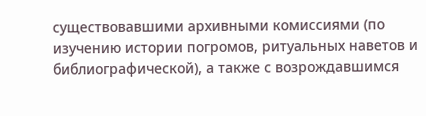существовавшими архивными комиссиями (по изучению истории погромов, ритуальных наветов и библиографической), а также с возрождавшимся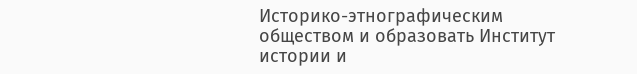Историко-этнографическим обществом и образовать Институт истории и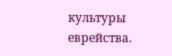культуры еврейства.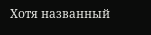Хотя названный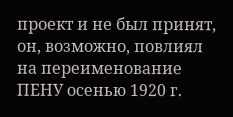проект и не был принят, он, возможно, повлиял на переименование ПЕНУ осенью 1920 г.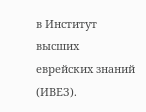в Институт высших еврейских знаний (ИВЕЗ).